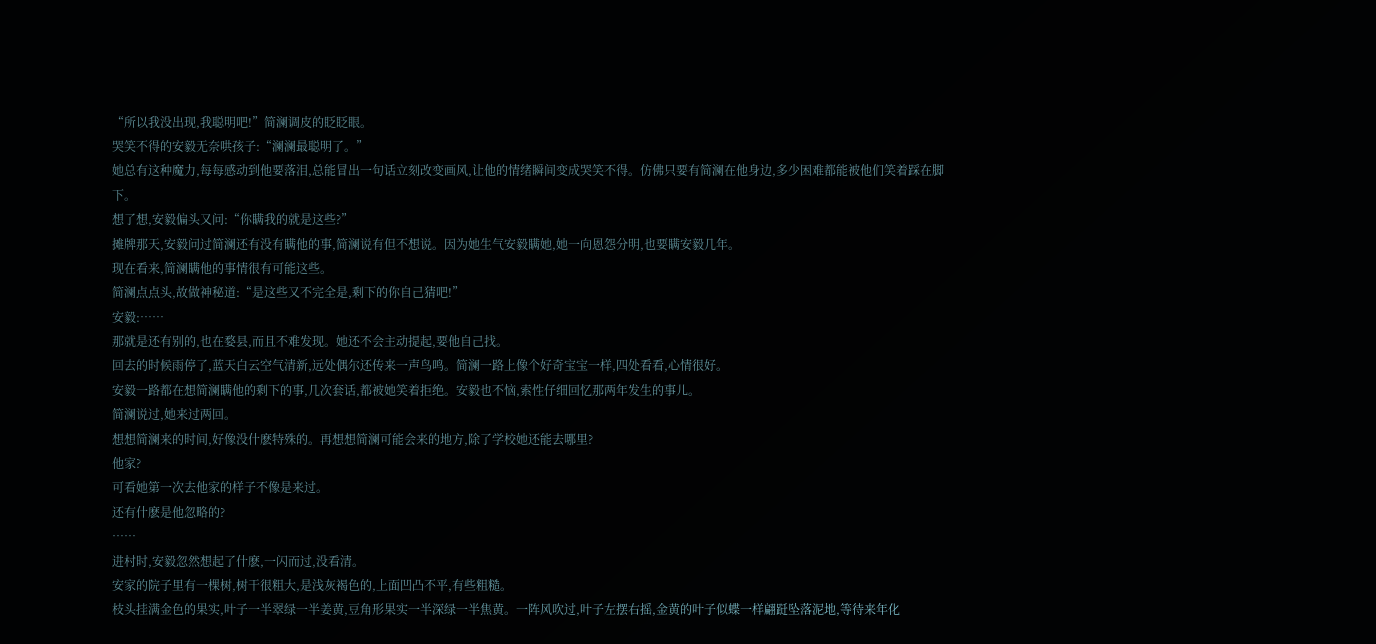“所以我没出现,我聪明吧!”简澜调皮的眨眨眼。
哭笑不得的安毅无奈哄孩子:“澜澜最聪明了。”
她总有这种魔力,每每感动到他要落泪,总能冒出一句话立刻改变画风,让他的情绪瞬间变成哭笑不得。仿佛只要有简澜在他身边,多少困难都能被他们笑着踩在脚下。
想了想,安毅偏头又问:“你瞒我的就是这些?”
摊牌那天,安毅问过简澜还有没有瞒他的事,简澜说有但不想说。因为她生气安毅瞒她,她一向恩怨分明,也要瞒安毅几年。
现在看来,简澜瞒他的事情很有可能这些。
简澜点点头,故做神秘道:“是这些又不完全是,剩下的你自己猜吧!”
安毅:……
那就是还有别的,也在婺县,而且不难发现。她还不会主动提起,要他自己找。
回去的时候雨停了,蓝天白云空气清新,远处偶尔还传来一声鸟鸣。简澜一路上像个好奇宝宝一样,四处看看,心情很好。
安毅一路都在想简澜瞒他的剩下的事,几次套话,都被她笑着拒绝。安毅也不恼,索性仔细回忆那两年发生的事儿。
简澜说过,她来过两回。
想想简澜来的时间,好像没什麽特殊的。再想想简澜可能会来的地方,除了学校她还能去哪里?
他家?
可看她第一次去他家的样子不像是来过。
还有什麽是他忽略的?
……
进村时,安毅忽然想起了什麽,一闪而过,没看清。
安家的院子里有一棵树,树干很粗大,是浅灰褐色的,上面凹凸不平,有些粗糙。
枝头挂满金色的果实,叶子一半翠绿一半姜黄,豆角形果实一半深绿一半焦黄。一阵风吹过,叶子左摆右摇,金黄的叶子似蝶一样翩跹坠落泥地,等待来年化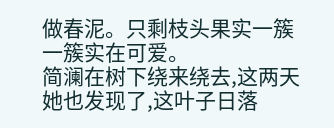做春泥。只剩枝头果实一簇一簇实在可爱。
简澜在树下绕来绕去,这两天她也发现了,这叶子日落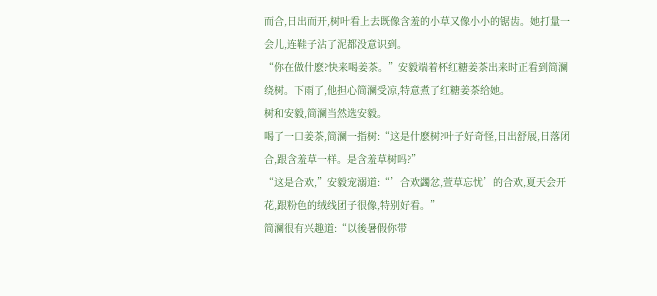而合,日出而开,树叶看上去既像含羞的小草又像小小的锯齿。她打量一会儿,连鞋子沾了泥都没意识到。
“你在做什麽?快来喝姜茶。”安毅端着杯红糖姜茶出来时正看到简澜绕树。下雨了,他担心简澜受凉,特意煮了红糖姜茶给她。
树和安毅,简澜当然选安毅。
喝了一口姜茶,简澜一指树:“这是什麽树?叶子好奇怪,日出舒展,日落闭合,跟含羞草一样。是含羞草树吗?”
“这是合欢,”安毅宠溺道:“’合欢蠲忿,萱草忘忧’的合欢,夏天会开花,跟粉色的绒线团子很像,特别好看。”
简澜很有兴趣道:“以後暑假你带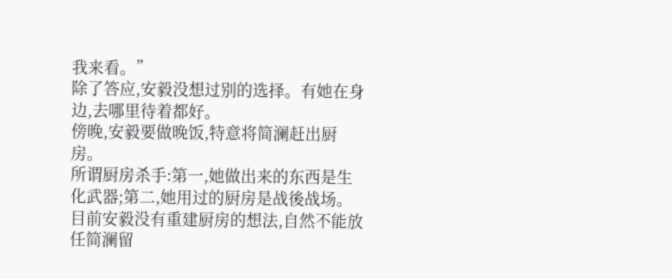我来看。”
除了答应,安毅没想过别的选择。有她在身边,去哪里待着都好。
傍晚,安毅要做晚饭,特意将简澜赶出厨房。
所谓厨房杀手:第一,她做出来的东西是生化武器;第二,她用过的厨房是战後战场。目前安毅没有重建厨房的想法,自然不能放任简澜留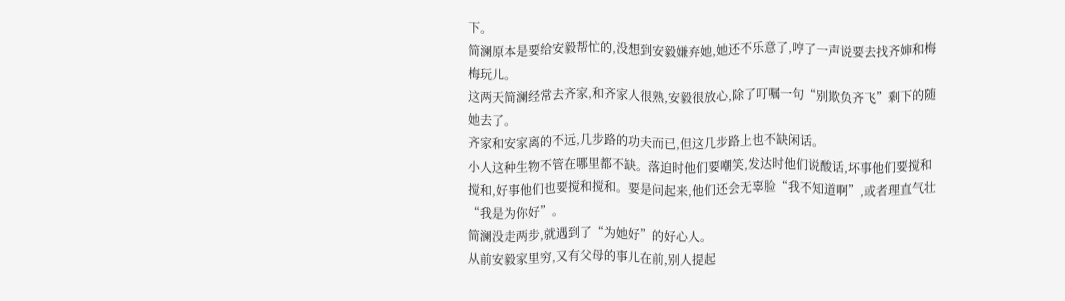下。
简澜原本是要给安毅帮忙的,没想到安毅嫌弃她,她还不乐意了,哼了一声说要去找齐婶和梅梅玩儿。
这两天简澜经常去齐家,和齐家人很熟,安毅很放心,除了叮嘱一句“别欺负齐飞”剩下的随她去了。
齐家和安家离的不远,几步路的功夫而已,但这几步路上也不缺闲话。
小人这种生物不管在哪里都不缺。落迫时他们要嘲笑,发达时他们说酸话,坏事他们要搅和搅和,好事他们也要搅和搅和。要是问起来,他们还会无辜脸“我不知道啊”,或者理直气壮“我是为你好”。
简澜没走两步,就遇到了“为她好”的好心人。
从前安毅家里穷,又有父母的事儿在前,别人提起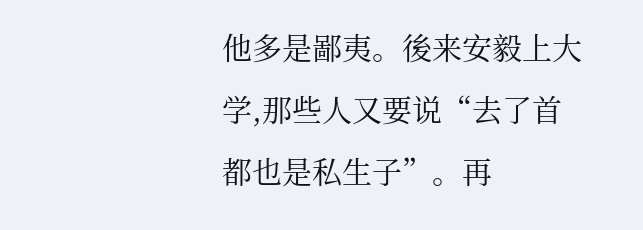他多是鄙夷。後来安毅上大学,那些人又要说“去了首都也是私生子”。再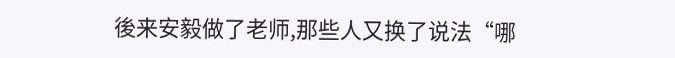後来安毅做了老师,那些人又换了说法“哪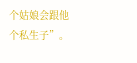个姑娘会跟他个私生子”。